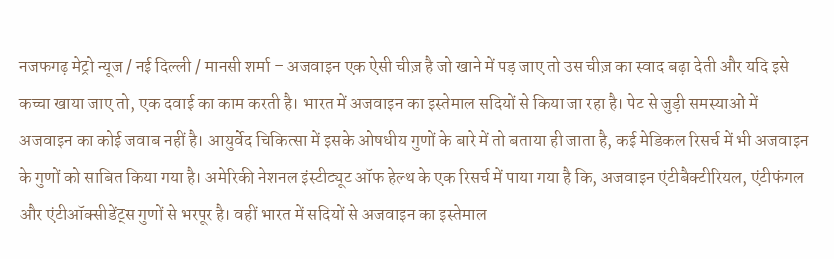नजफगढ़ मेट्रो न्यूज / नई दिल्ली / मानसी शर्मा – अजवाइन एक ऐसी चीज़ है जो खाने में पड़ जाए तो उस चीज़ का स्वाद बढ़ा देती और यदि इसे कच्चा खाया जाए तो, एक दवाई का काम करती है। भारत में अजवाइन का इस्तेमाल सदियों से किया जा रहा है। पेट से जुड़ी समस्याओं में अजवाइन का कोई जवाब नहीं है। आयुर्वेद चिकित्सा में इसके ओषधीय गुणों के बारे में तो बताया ही जाता है, कई मेडिकल रिसर्च में भी अजवाइन के गुणों को साबित किया गया है। अमेरिकी नेशनल इंस्टीट्यूट ऑफ हेल्थ के एक रिसर्च में पाया गया है कि, अजवाइन एंटीबैक्टीरियल, एंटीफंगल और एंटीऑक्सीडेंट्स गुणों से भरपूर है। वहीं भारत में सदियों से अजवाइन का इस्तेमाल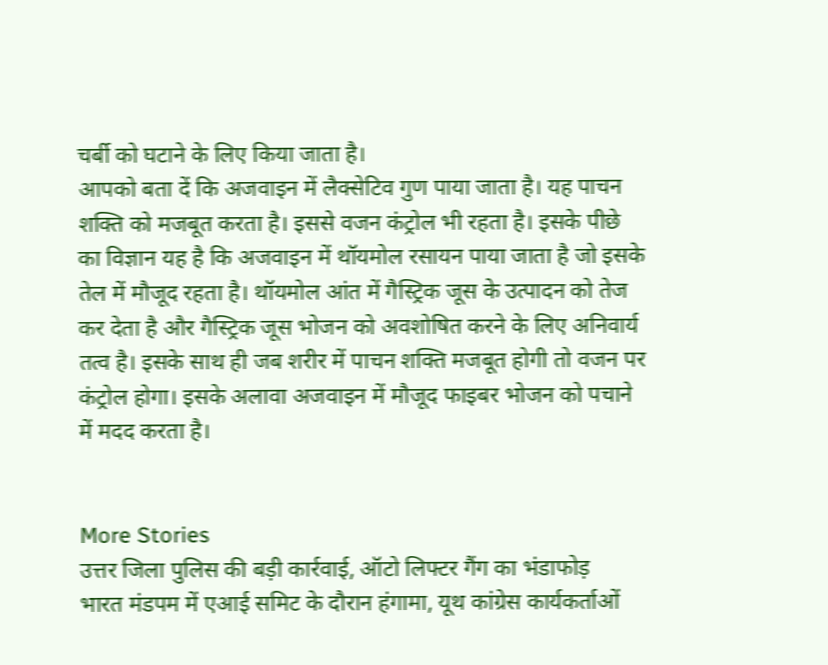चर्बी को घटाने के लिए किया जाता है।
आपको बता दें कि अजवाइन में लैक्सेटिव गुण पाया जाता है। यह पाचन शक्ति को मजबूत करता है। इससे वजन कंट्रोल भी रहता है। इसके पीछे का विज्ञान यह है कि अजवाइन में थॉयमोल रसायन पाया जाता है जो इसके तेल में मौजूद रहता है। थॉयमोल आंत में गैस्ट्रिक जूस के उत्पादन को तेज कर देता है और गैस्ट्रिक जूस भोजन को अवशोषित करने के लिए अनिवार्य तत्व है। इसके साथ ही जब शरीर में पाचन शक्ति मजबूत होगी तो वजन पर कंट्रोल होगा। इसके अलावा अजवाइन में मौजूद फाइबर भोजन को पचाने में मदद करता है।


More Stories
उत्तर जिला पुलिस की बड़ी कार्रवाई, ऑटो लिफ्टर गैंग का भंडाफोड़
भारत मंडपम में एआई समिट के दौरान हंगामा, यूथ कांग्रेस कार्यकर्ताओं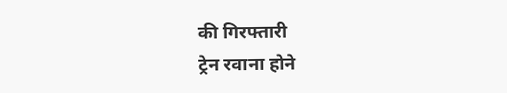की गिरफ्तारी
ट्रेन रवाना होने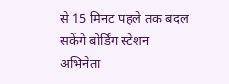से 15 मिनट पहले तक बदल सकेंगे बोर्डिंग स्टेशन
अभिनेता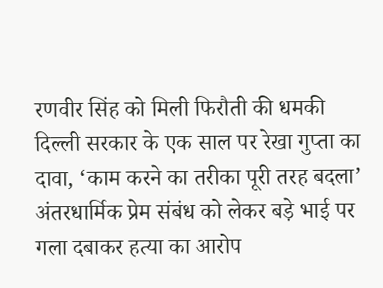रणवीर सिंह को मिली फिरौती की धमकी
दिल्ली सरकार के एक साल पर रेखा गुप्ता का दावा, ‘काम करने का तरीका पूरी तरह बदला’
अंतरधार्मिक प्रेम संबंध को लेकर बड़े भाई पर गला दबाकर हत्या का आरोप